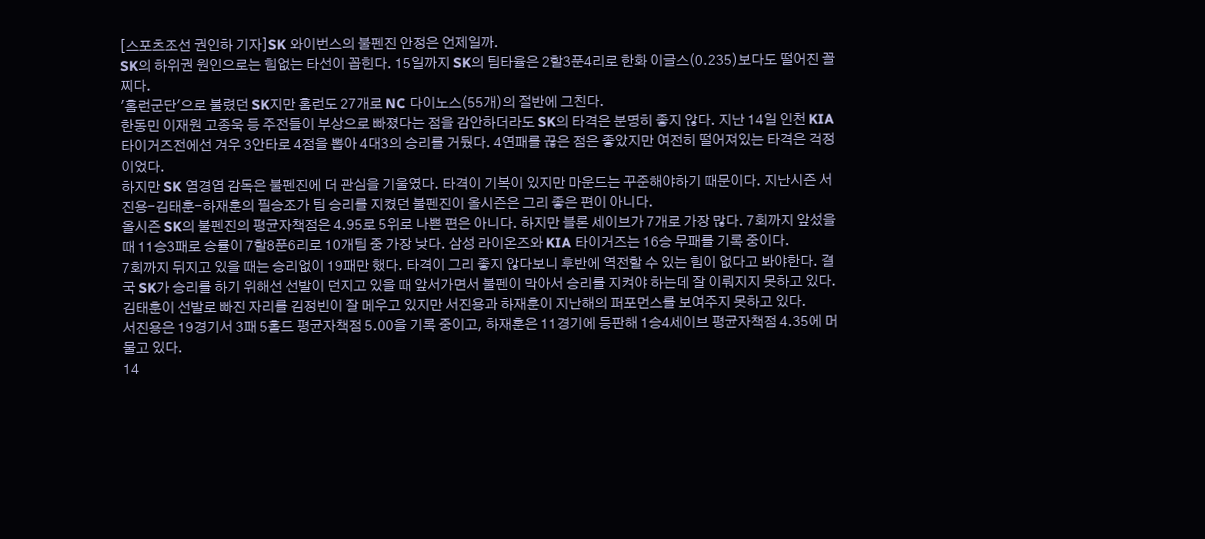[스포츠조선 권인하 기자]SK 와이번스의 불펜진 안정은 언제일까.
SK의 하위권 원인으로는 힘없는 타선이 꼽힌다. 15일까지 SK의 팀타율은 2할3푼4리로 한화 이글스(0.235)보다도 떨어진 꼴찌다.
'홈런군단'으로 불렸던 SK지만 홈런도 27개로 NC 다이노스(55개)의 절반에 그친다.
한동민 이재원 고종욱 등 주전들이 부상으로 빠졌다는 점을 감안하더라도 SK의 타격은 분명히 좋지 않다. 지난 14일 인천 KIA 타이거즈전에선 겨우 3안타로 4점을 뽑아 4대3의 승리를 거뒀다. 4연패를 끊은 점은 좋았지만 여전히 떨어져있는 타격은 걱정이었다.
하지만 SK 염경엽 감독은 불펜진에 더 관심을 기울였다. 타격이 기복이 있지만 마운드는 꾸준해야하기 때문이다. 지난시즌 서진용-김태훈-하재훈의 필승조가 팀 승리를 지켰던 불펜진이 올시즌은 그리 좋은 편이 아니다.
올시즌 SK의 불펜진의 평균자책점은 4.95로 5위로 나쁜 편은 아니다. 하지만 블론 세이브가 7개로 가장 많다. 7회까지 앞섰을 때 11승3패로 승률이 7할8푼6리로 10개팀 중 가장 낮다. 삼성 라이온즈와 KIA 타이거즈는 16승 무패를 기록 중이다.
7회까지 뒤지고 있을 때는 승리없이 19패만 했다. 타격이 그리 좋지 않다보니 후반에 역전할 수 있는 힘이 없다고 봐야한다. 결국 SK가 승리를 하기 위해선 선발이 던지고 있을 때 앞서가면서 불펜이 막아서 승리를 지켜야 하는데 잘 이뤄지지 못하고 있다.
김태훈이 선발로 빠진 자리를 김정빈이 잘 메우고 있지만 서진용과 하재훈이 지난해의 퍼포먼스를 보여주지 못하고 있다.
서진용은 19경기서 3패 5홀드 평균자책점 5.00을 기록 중이고, 하재훈은 11경기에 등판해 1승4세이브 평균자책점 4.35에 머물고 있다.
14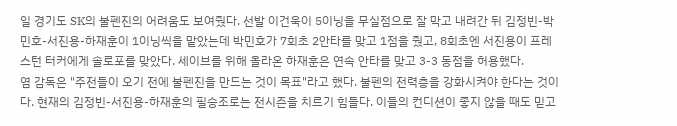일 경기도 SK의 불펜진의 어려움도 보여줬다. 선발 이건욱이 5이닝을 무실점으로 잘 막고 내려간 뒤 김정빈-박민호-서진용-하재훈이 1이닝씩을 맡았는데 박민호가 7회초 2안타를 맞고 1점을 줬고, 8회초엔 서진용이 프레스턴 터커에게 솔로포를 맞았다. 세이브를 위해 올라온 하재훈은 연속 안타를 맞고 3-3 동점을 허용했다.
염 감독은 "주전들이 오기 전에 불펜진을 만드는 것이 목표"라고 했다. 불펜의 전력층을 강화시켜야 한다는 것이다. 현재의 김정빈-서진용-하재훈의 필승조로는 전시즌을 치르기 힘들다. 이들의 컨디션이 좋지 않을 때도 믿고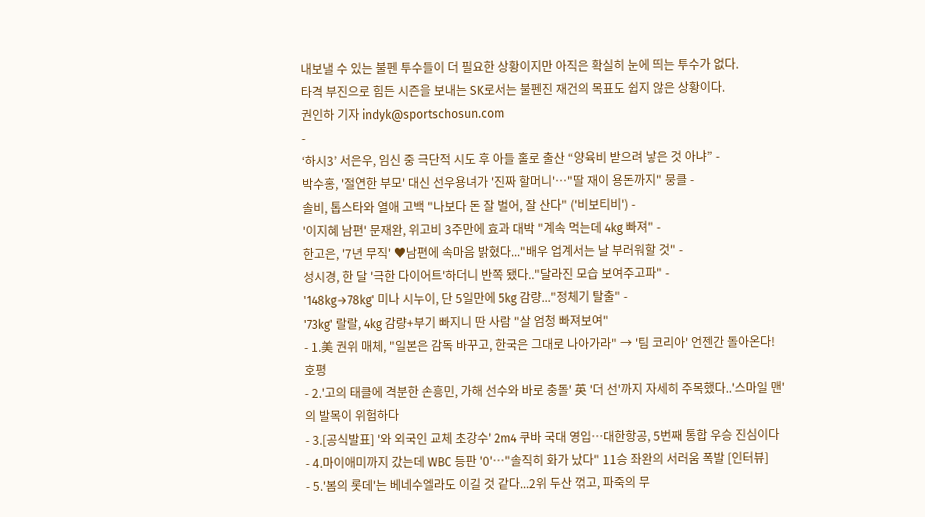내보낼 수 있는 불펜 투수들이 더 필요한 상황이지만 아직은 확실히 눈에 띄는 투수가 없다.
타격 부진으로 힘든 시즌을 보내는 SK로서는 불펜진 재건의 목표도 쉽지 않은 상황이다.
권인하 기자 indyk@sportschosun.com
-
‘하시3’ 서은우, 임신 중 극단적 시도 후 아들 홀로 출산 “양육비 받으려 낳은 것 아냐” -
박수홍, '절연한 부모' 대신 선우용녀가 '진짜 할머니'…"딸 재이 용돈까지" 뭉클 -
솔비, 톱스타와 열애 고백 "나보다 돈 잘 벌어, 잘 산다" ('비보티비') -
'이지혜 남편' 문재완, 위고비 3주만에 효과 대박 "계속 먹는데 4kg 빠져" -
한고은, '7년 무직' ♥남편에 속마음 밝혔다..."배우 업계서는 날 부러워할 것" -
성시경, 한 달 '극한 다이어트'하더니 반쪽 됐다.."달라진 모습 보여주고파" -
'148kg→78kg' 미나 시누이, 단 5일만에 5kg 감량..."정체기 탈출" -
'73kg' 랄랄, 4kg 감량+부기 빠지니 딴 사람 "살 엄청 빠져보여"
- 1.美 권위 매체, "일본은 감독 바꾸고, 한국은 그대로 나아가라" → '팀 코리아' 언젠간 돌아온다! 호평
- 2.'고의 태클에 격분한 손흥민, 가해 선수와 바로 충돌' 英 '더 선'까지 자세히 주목했다..'스마일 맨'의 발목이 위험하다
- 3.[공식발표] '와 외국인 교체 초강수' 2m4 쿠바 국대 영입…대한항공, 5번째 통합 우승 진심이다
- 4.마이애미까지 갔는데 WBC 등판 '0'…"솔직히 화가 났다" 11승 좌완의 서러움 폭발 [인터뷰]
- 5.'봄의 롯데'는 베네수엘라도 이길 것 같다...2위 두산 꺾고, 파죽의 무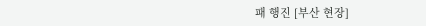패 행진 [부산 현장]